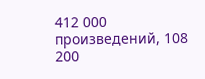412 000 произведений, 108 200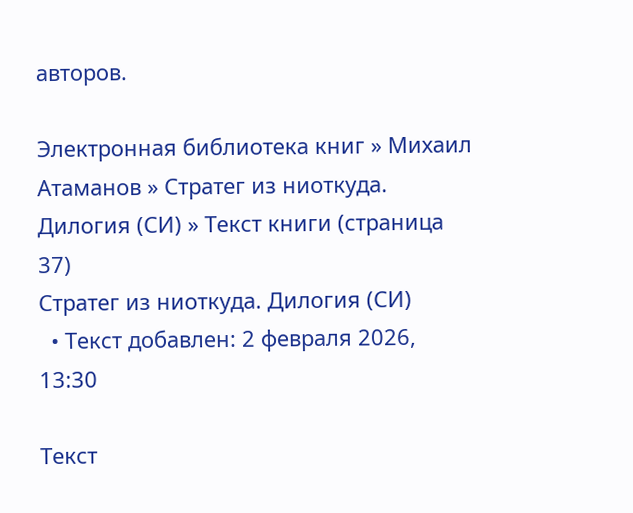авторов.

Электронная библиотека книг » Михаил Атаманов » Стратег из ниоткуда. Дилогия (СИ) » Текст книги (страница 37)
Стратег из ниоткуда. Дилогия (СИ)
  • Текст добавлен: 2 февраля 2026, 13:30

Текст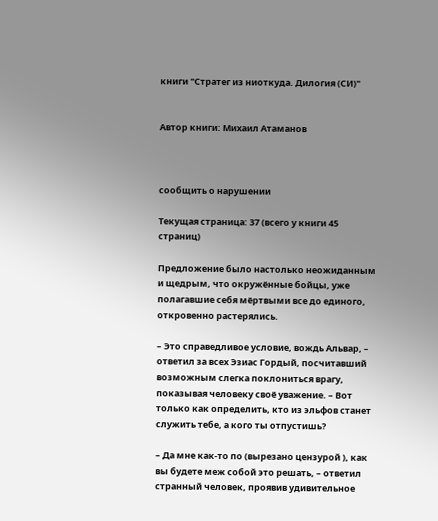книги "Стратег из ниоткуда. Дилогия (СИ)"


Автор книги: Михаил Атаманов



сообщить о нарушении

Текущая страница: 37 (всего у книги 45 страниц)

Предложение было настолько неожиданным и щедрым, что окружённые бойцы, уже полагавшие себя мёртвыми все до единого, откровенно растерялись.

– Это справедливое условие, вождь Альвар, – ответил за всех Эзиас Гордый, посчитавший возможным слегка поклониться врагу, показывая человеку своё уважение. – Вот только как определить, кто из эльфов станет служить тебе, а кого ты отпустишь?

– Да мне как‑то по (вырезано цензурой ), как вы будете меж собой это решать, – ответил странный человек, проявив удивительное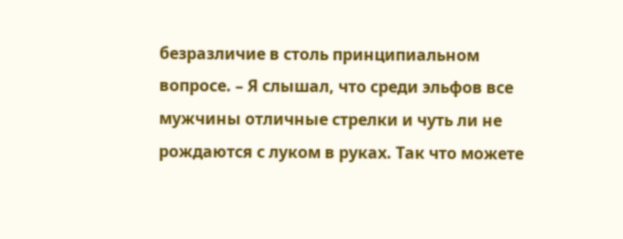безразличие в столь принципиальном вопросе. – Я слышал, что среди эльфов все мужчины отличные стрелки и чуть ли не рождаются с луком в руках. Так что можете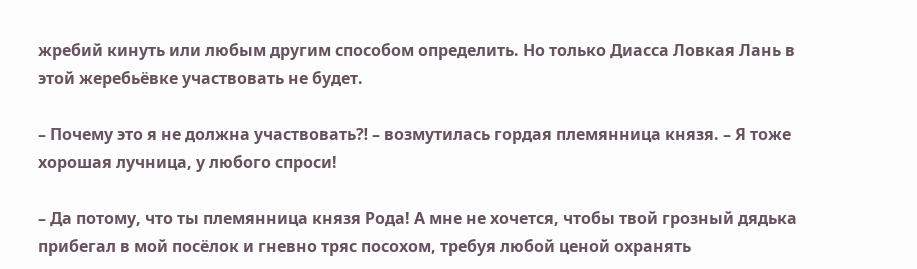жребий кинуть или любым другим способом определить. Но только Диасса Ловкая Лань в этой жеребьёвке участвовать не будет.

– Почему это я не должна участвовать⁈ – возмутилась гордая племянница князя. – Я тоже хорошая лучница, у любого спроси!

– Да потому, что ты племянница князя Рода! А мне не хочется, чтобы твой грозный дядька прибегал в мой посёлок и гневно тряс посохом, требуя любой ценой охранять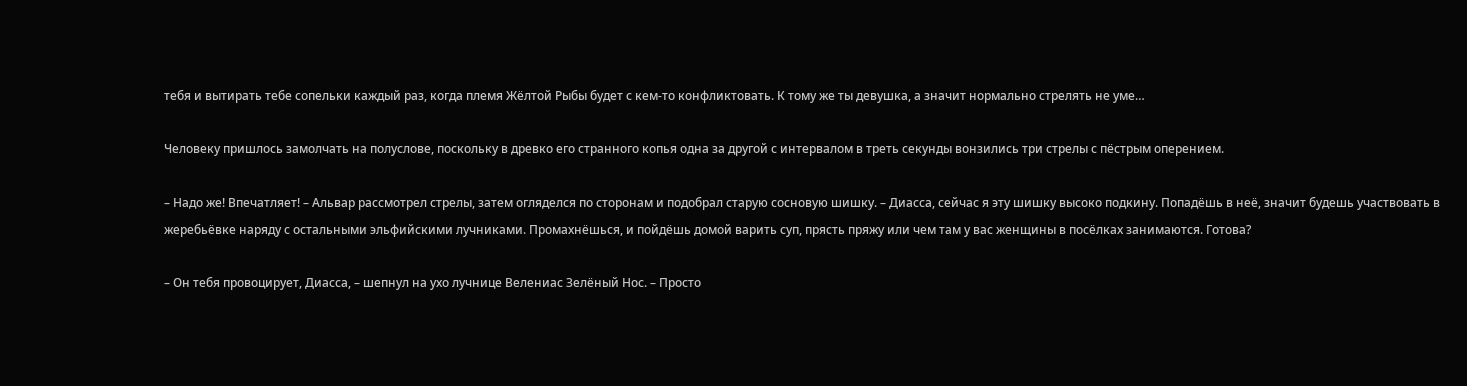тебя и вытирать тебе сопельки каждый раз, когда племя Жёлтой Рыбы будет с кем‑то конфликтовать. К тому же ты девушка, а значит нормально стрелять не уме…

Человеку пришлось замолчать на полуслове, поскольку в древко его странного копья одна за другой с интервалом в треть секунды вонзились три стрелы с пёстрым оперением.

– Надо же! Впечатляет! – Альвар рассмотрел стрелы, затем огляделся по сторонам и подобрал старую сосновую шишку. – Диасса, сейчас я эту шишку высоко подкину. Попадёшь в неё, значит будешь участвовать в жеребьёвке наряду с остальными эльфийскими лучниками. Промахнёшься, и пойдёшь домой варить суп, прясть пряжу или чем там у вас женщины в посёлках занимаются. Готова?

– Он тебя провоцирует, Диасса, – шепнул на ухо лучнице Велениас Зелёный Нос. – Просто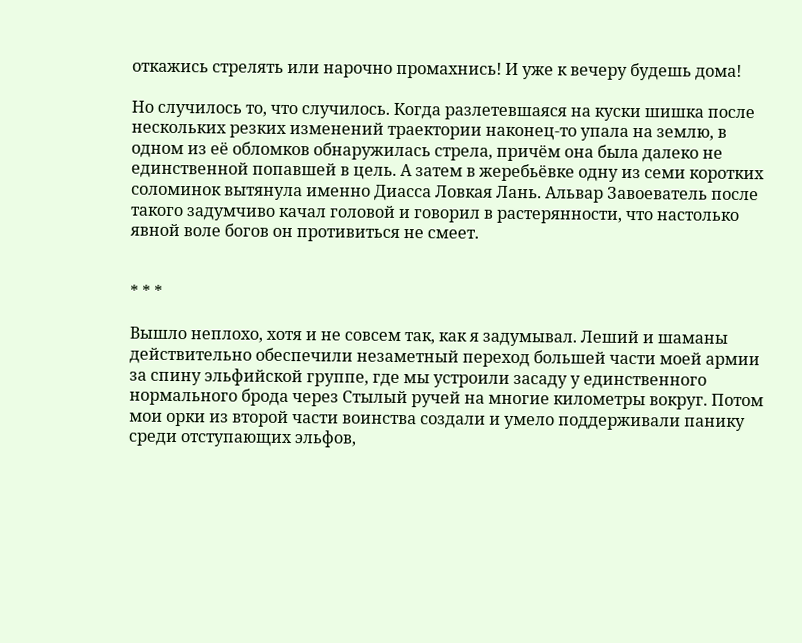откажись стрелять или нарочно промахнись! И уже к вечеру будешь дома!

Но случилось то, что случилось. Когда разлетевшаяся на куски шишка после нескольких резких изменений траектории наконец‑то упала на землю, в одном из её обломков обнаружилась стрела, причём она была далеко не единственной попавшей в цель. А затем в жеребьёвке одну из семи коротких соломинок вытянула именно Диасса Ловкая Лань. Альвар Завоеватель после такого задумчиво качал головой и говорил в растерянности, что настолько явной воле богов он противиться не смеет.


* * *

Вышло неплохо, хотя и не совсем так, как я задумывал. Леший и шаманы действительно обеспечили незаметный переход большей части моей армии за спину эльфийской группе, где мы устроили засаду у единственного нормального брода через Стылый ручей на многие километры вокруг. Потом мои орки из второй части воинства создали и умело поддерживали панику среди отступающих эльфов,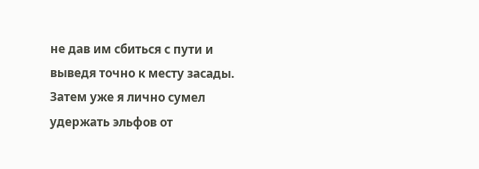не дав им сбиться с пути и выведя точно к месту засады. Затем уже я лично сумел удержать эльфов от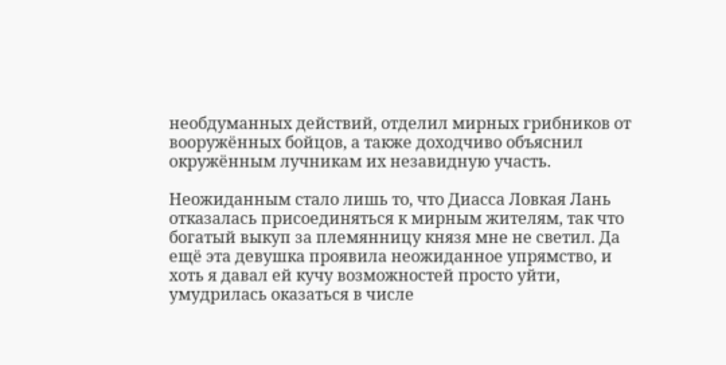необдуманных действий, отделил мирных грибников от вооружённых бойцов, а также доходчиво объяснил окружённым лучникам их незавидную участь.

Неожиданным стало лишь то, что Диасса Ловкая Лань отказалась присоединяться к мирным жителям, так что богатый выкуп за племянницу князя мне не светил. Да ещё эта девушка проявила неожиданное упрямство, и хоть я давал ей кучу возможностей просто уйти, умудрилась оказаться в числе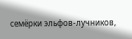семёрки эльфов‑лучников,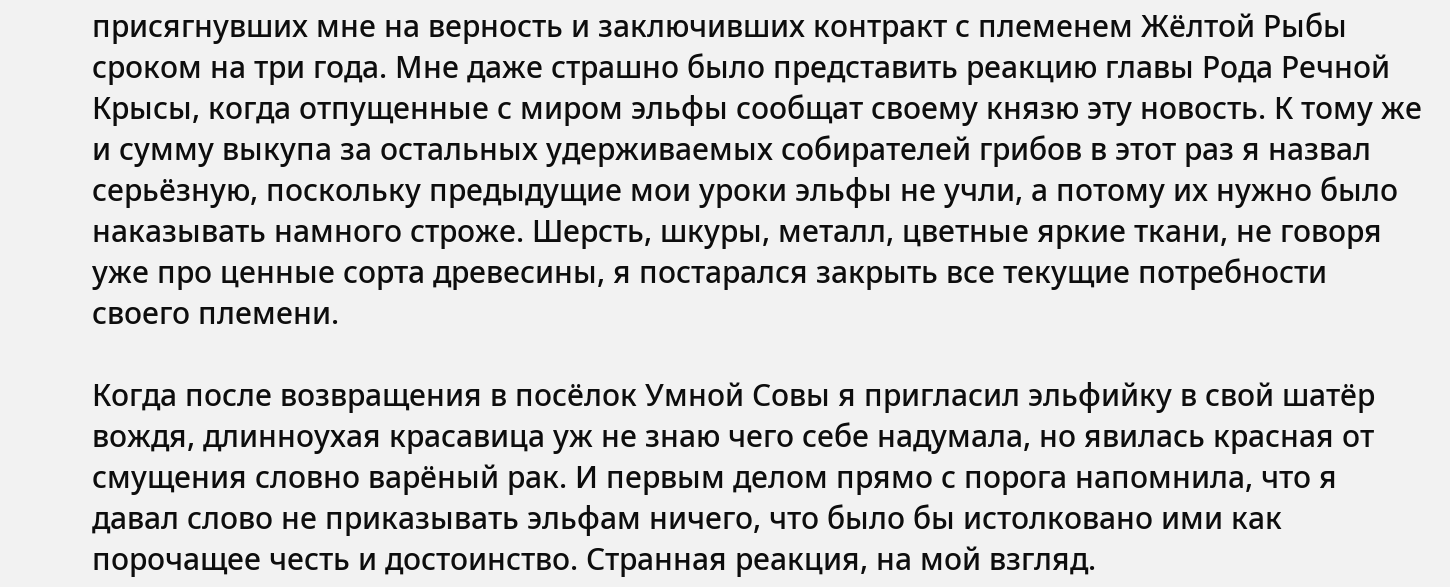присягнувших мне на верность и заключивших контракт с племенем Жёлтой Рыбы сроком на три года. Мне даже страшно было представить реакцию главы Рода Речной Крысы, когда отпущенные с миром эльфы сообщат своему князю эту новость. К тому же и сумму выкупа за остальных удерживаемых собирателей грибов в этот раз я назвал серьёзную, поскольку предыдущие мои уроки эльфы не учли, а потому их нужно было наказывать намного строже. Шерсть, шкуры, металл, цветные яркие ткани, не говоря уже про ценные сорта древесины, я постарался закрыть все текущие потребности своего племени.

Когда после возвращения в посёлок Умной Совы я пригласил эльфийку в свой шатёр вождя, длинноухая красавица уж не знаю чего себе надумала, но явилась красная от смущения словно варёный рак. И первым делом прямо с порога напомнила, что я давал слово не приказывать эльфам ничего, что было бы истолковано ими как порочащее честь и достоинство. Странная реакция, на мой взгляд.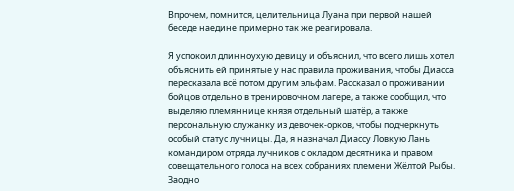Впрочем, помнится, целительница Луана при первой нашей беседе наедине примерно так же реагировала.

Я успокоил длинноухую девицу и объяснил, что всего лишь хотел объяснить ей принятые у нас правила проживания, чтобы Диасса пересказала всё потом другим эльфам. Рассказал о проживании бойцов отдельно в тренировочном лагере, а также сообщил, что выделяю племяннице князя отдельный шатёр, а также персональную служанку из девочек‑орков, чтобы подчеркнуть особый статус лучницы. Да, я назначал Диассу Ловкую Лань командиром отряда лучников с окладом десятника и правом совещательного голоса на всех собраниях племени Жёлтой Рыбы. Заодно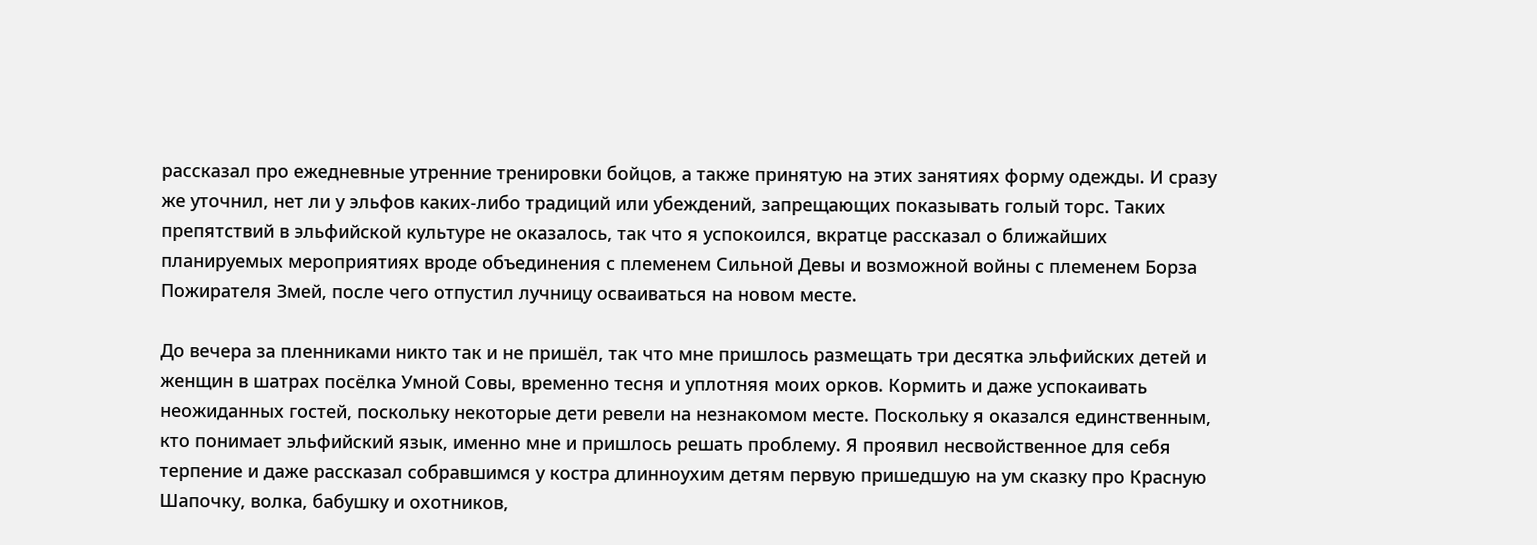рассказал про ежедневные утренние тренировки бойцов, а также принятую на этих занятиях форму одежды. И сразу же уточнил, нет ли у эльфов каких‑либо традиций или убеждений, запрещающих показывать голый торс. Таких препятствий в эльфийской культуре не оказалось, так что я успокоился, вкратце рассказал о ближайших планируемых мероприятиях вроде объединения с племенем Сильной Девы и возможной войны с племенем Борза Пожирателя Змей, после чего отпустил лучницу осваиваться на новом месте.

До вечера за пленниками никто так и не пришёл, так что мне пришлось размещать три десятка эльфийских детей и женщин в шатрах посёлка Умной Совы, временно тесня и уплотняя моих орков. Кормить и даже успокаивать неожиданных гостей, поскольку некоторые дети ревели на незнакомом месте. Поскольку я оказался единственным, кто понимает эльфийский язык, именно мне и пришлось решать проблему. Я проявил несвойственное для себя терпение и даже рассказал собравшимся у костра длинноухим детям первую пришедшую на ум сказку про Красную Шапочку, волка, бабушку и охотников,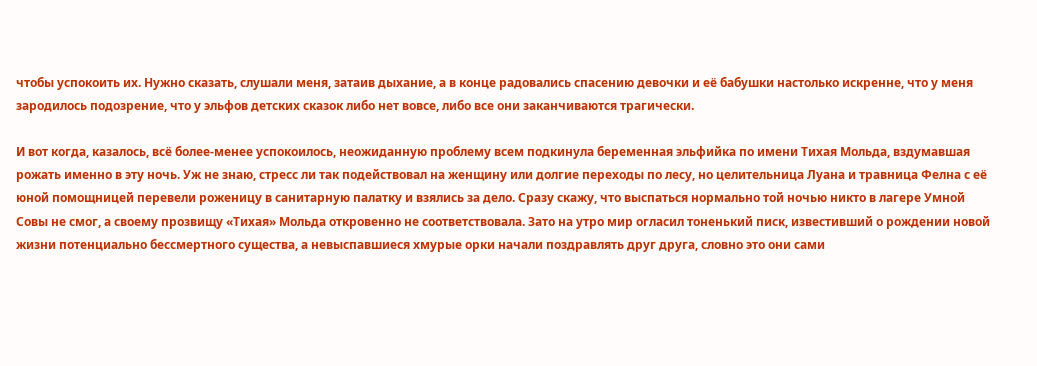чтобы успокоить их. Нужно сказать, слушали меня, затаив дыхание, а в конце радовались спасению девочки и её бабушки настолько искренне, что у меня зародилось подозрение, что у эльфов детских сказок либо нет вовсе, либо все они заканчиваются трагически.

И вот когда, казалось, всё более‑менее успокоилось, неожиданную проблему всем подкинула беременная эльфийка по имени Тихая Мольда, вздумавшая рожать именно в эту ночь. Уж не знаю, стресс ли так подействовал на женщину или долгие переходы по лесу, но целительница Луана и травница Фелна с её юной помощницей перевели роженицу в санитарную палатку и взялись за дело. Сразу скажу, что выспаться нормально той ночью никто в лагере Умной Совы не смог, а своему прозвищу «Тихая» Мольда откровенно не соответствовала. Зато на утро мир огласил тоненький писк, известивший о рождении новой жизни потенциально бессмертного существа, а невыспавшиеся хмурые орки начали поздравлять друг друга, словно это они сами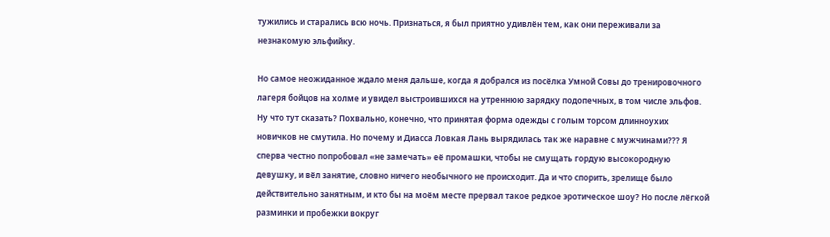тужились и старались всю ночь. Признаться, я был приятно удивлён тем, как они переживали за незнакомую эльфийку.

Но самое неожиданное ждало меня дальше, когда я добрался из посёлка Умной Совы до тренировочного лагеря бойцов на холме и увидел выстроившихся на утреннюю зарядку подопечных, в том числе эльфов. Ну что тут сказать? Похвально, конечно, что принятая форма одежды с голым торсом длинноухих новичков не смутила. Но почему и Диасса Ловкая Лань вырядилась так же наравне с мужчинами??? Я сперва честно попробовал «не замечать» её промашки, чтобы не смущать гордую высокородную девушку, и вёл занятие, словно ничего необычного не происходит. Да и что спорить, зрелище было действительно занятным, и кто бы на моём месте прервал такое редкое эротическое шоу? Но после лёгкой разминки и пробежки вокруг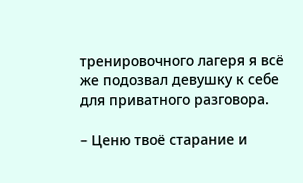тренировочного лагеря я всё же подозвал девушку к себе для приватного разговора.

– Ценю твоё старание и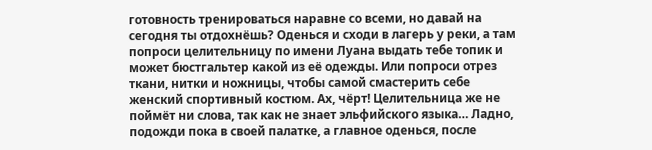готовность тренироваться наравне со всеми, но давай на сегодня ты отдохнёшь? Оденься и сходи в лагерь у реки, а там попроси целительницу по имени Луана выдать тебе топик и может бюстгальтер какой из её одежды. Или попроси отрез ткани, нитки и ножницы, чтобы самой смастерить себе женский спортивный костюм. Ах, чёрт! Целительница же не поймёт ни слова, так как не знает эльфийского языка… Ладно, подожди пока в своей палатке, а главное оденься, после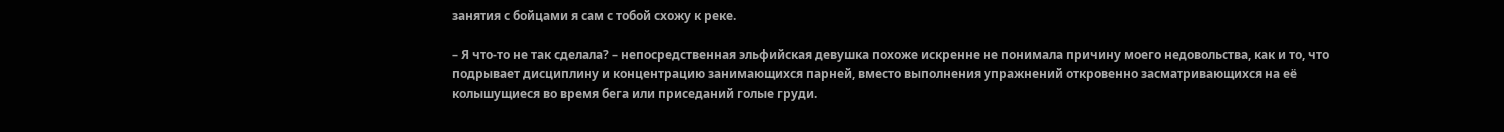занятия с бойцами я сам с тобой схожу к реке.

– Я что‑то не так сделала? – непосредственная эльфийская девушка похоже искренне не понимала причину моего недовольства, как и то, что подрывает дисциплину и концентрацию занимающихся парней, вместо выполнения упражнений откровенно засматривающихся на её колышущиеся во время бега или приседаний голые груди.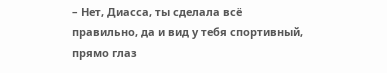– Нет, Диасса, ты сделала всё правильно, да и вид у тебя спортивный, прямо глаз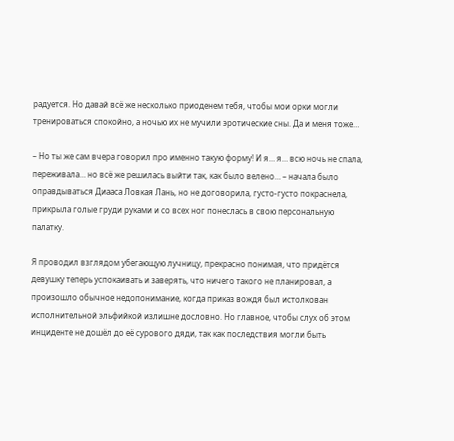радуется. Но давай всё же несколько приоденем тебя, чтобы мои орки могли тренироваться спокойно, а ночью их не мучили эротические сны. Да и меня тоже…

– Но ты же сам вчера говорил про именно такую форму! И я… я… всю ночь не спала, переживала… но всё же решилась выйти так, как было велено… – начала было оправдываться Диааса Ловкая Лань, но не договорила, густо‑густо покраснела, прикрыла голые груди руками и со всех ног понеслась в свою персональную палатку.

Я проводил взглядом убегающую лучницу, прекрасно понимая, что придётся девушку теперь успокаивать и заверять, что ничего такого не планировал, а произошло обычное недопонимание, когда приказ вождя был истолкован исполнительной эльфийкой излишне дословно. Но главное, чтобы слух об этом инциденте не дошёл до её сурового дяди, так как последствия могли быть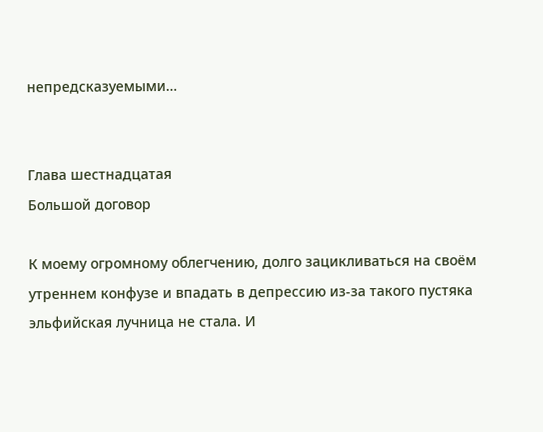непредсказуемыми…


Глава шестнадцатая
Большой договор

К моему огромному облегчению, долго зацикливаться на своём утреннем конфузе и впадать в депрессию из‑за такого пустяка эльфийская лучница не стала. И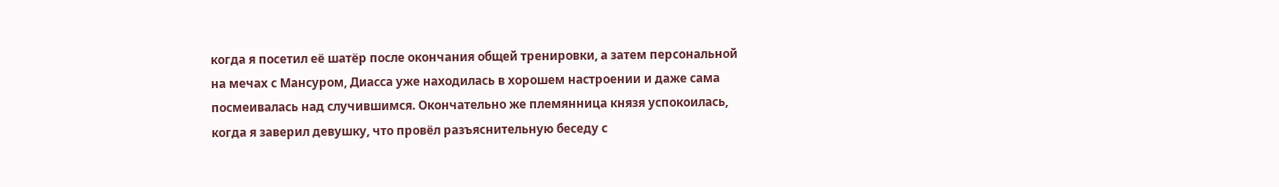когда я посетил её шатёр после окончания общей тренировки, а затем персональной на мечах с Мансуром, Диасса уже находилась в хорошем настроении и даже сама посмеивалась над случившимся. Окончательно же племянница князя успокоилась, когда я заверил девушку, что провёл разъяснительную беседу с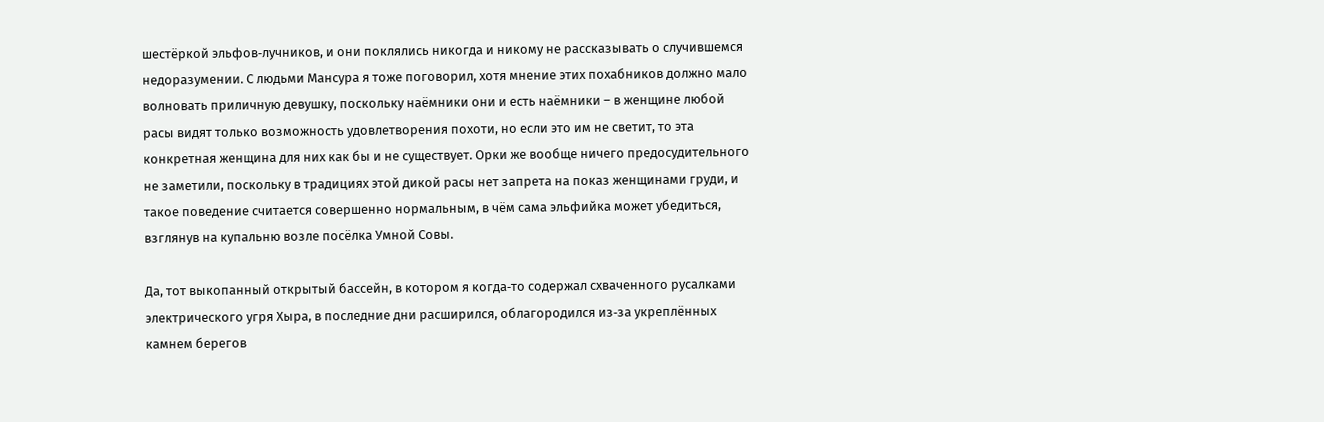шестёркой эльфов‑лучников, и они поклялись никогда и никому не рассказывать о случившемся недоразумении. С людьми Мансура я тоже поговорил, хотя мнение этих похабников должно мало волновать приличную девушку, поскольку наёмники они и есть наёмники – в женщине любой расы видят только возможность удовлетворения похоти, но если это им не светит, то эта конкретная женщина для них как бы и не существует. Орки же вообще ничего предосудительного не заметили, поскольку в традициях этой дикой расы нет запрета на показ женщинами груди, и такое поведение считается совершенно нормальным, в чём сама эльфийка может убедиться, взглянув на купальню возле посёлка Умной Совы.

Да, тот выкопанный открытый бассейн, в котором я когда‑то содержал схваченного русалками электрического угря Хыра, в последние дни расширился, облагородился из‑за укреплённых камнем берегов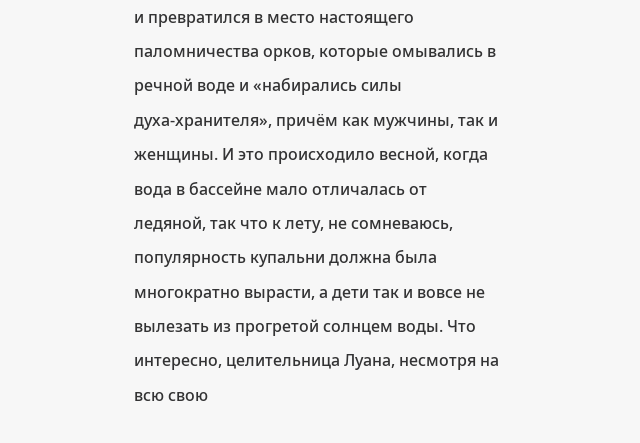и превратился в место настоящего паломничества орков, которые омывались в речной воде и «набирались силы духа‑хранителя», причём как мужчины, так и женщины. И это происходило весной, когда вода в бассейне мало отличалась от ледяной, так что к лету, не сомневаюсь, популярность купальни должна была многократно вырасти, а дети так и вовсе не вылезать из прогретой солнцем воды. Что интересно, целительница Луана, несмотря на всю свою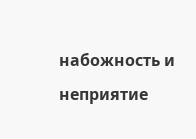набожность и неприятие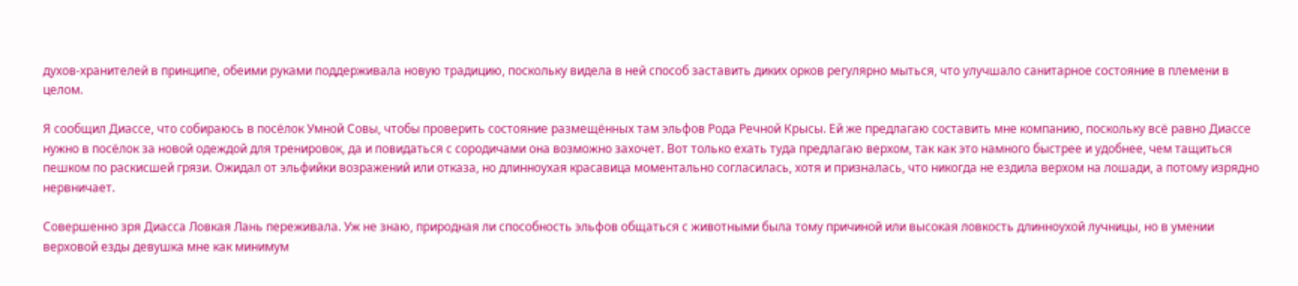духов‑хранителей в принципе, обеими руками поддерживала новую традицию, поскольку видела в ней способ заставить диких орков регулярно мыться, что улучшало санитарное состояние в племени в целом.

Я сообщил Диассе, что собираюсь в посёлок Умной Совы, чтобы проверить состояние размещённых там эльфов Рода Речной Крысы. Ей же предлагаю составить мне компанию, поскольку всё равно Диассе нужно в посёлок за новой одеждой для тренировок, да и повидаться с сородичами она возможно захочет. Вот только ехать туда предлагаю верхом, так как это намного быстрее и удобнее, чем тащиться пешком по раскисшей грязи. Ожидал от эльфийки возражений или отказа, но длинноухая красавица моментально согласилась, хотя и призналась, что никогда не ездила верхом на лошади, а потому изрядно нервничает.

Совершенно зря Диасса Ловкая Лань переживала. Уж не знаю, природная ли способность эльфов общаться с животными была тому причиной или высокая ловкость длинноухой лучницы, но в умении верховой езды девушка мне как минимум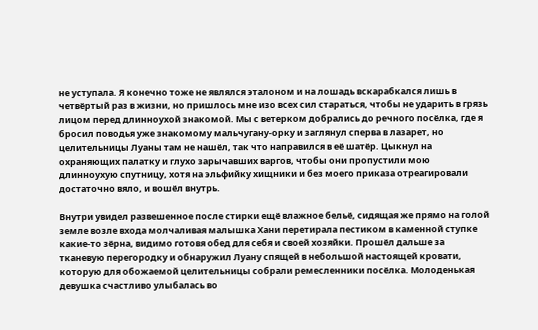не уступала. Я конечно тоже не являлся эталоном и на лошадь вскарабкался лишь в четвёртый раз в жизни, но пришлось мне изо всех сил стараться, чтобы не ударить в грязь лицом перед длинноухой знакомой. Мы с ветерком добрались до речного посёлка, где я бросил поводья уже знакомому мальчугану‑орку и заглянул сперва в лазарет, но целительницы Луаны там не нашёл, так что направился в её шатёр. Цыкнул на охраняющих палатку и глухо зарычавших варгов, чтобы они пропустили мою длинноухую спутницу, хотя на эльфийку хищники и без моего приказа отреагировали достаточно вяло, и вошёл внутрь.

Внутри увидел развешенное после стирки ещё влажное бельё, сидящая же прямо на голой земле возле входа молчаливая малышка Хани перетирала пестиком в каменной ступке какие‑то зёрна, видимо готовя обед для себя и своей хозяйки. Прошёл дальше за тканевую перегородку и обнаружил Луану спящей в небольшой настоящей кровати, которую для обожаемой целительницы собрали ремесленники посёлка. Молоденькая девушка счастливо улыбалась во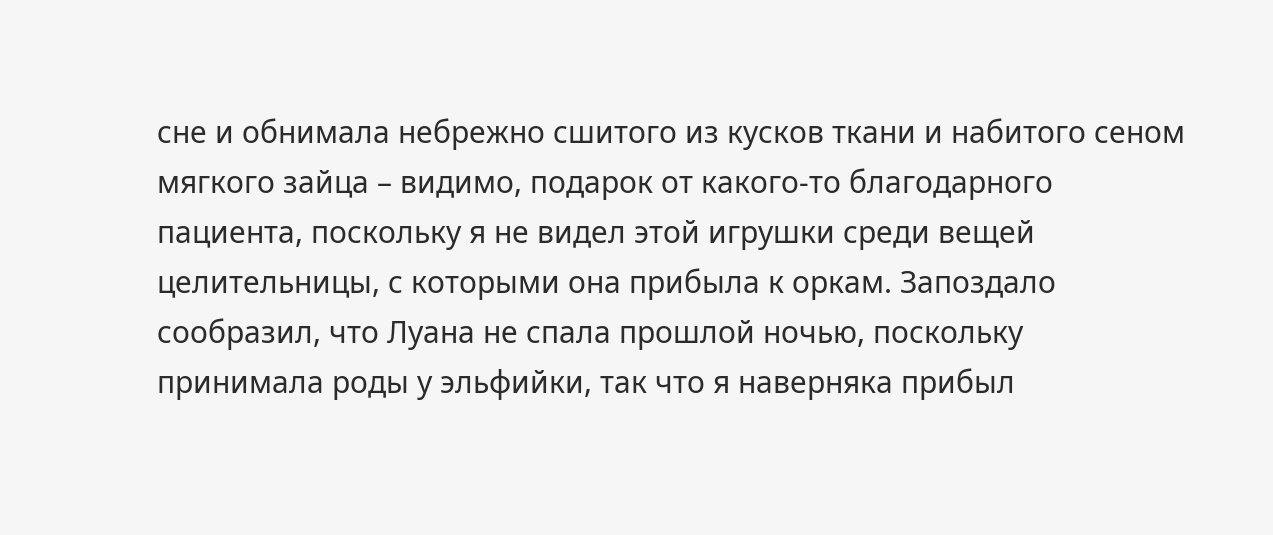сне и обнимала небрежно сшитого из кусков ткани и набитого сеном мягкого зайца – видимо, подарок от какого‑то благодарного пациента, поскольку я не видел этой игрушки среди вещей целительницы, с которыми она прибыла к оркам. Запоздало сообразил, что Луана не спала прошлой ночью, поскольку принимала роды у эльфийки, так что я наверняка прибыл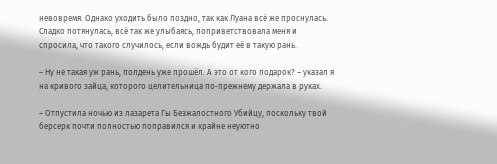невовремя. Однако уходить было поздно, так как Луана всё же проснулась. Сладко потянулась, всё так же улыбаясь, поприветствовала меня и спросила, что такого случилось, если вождь будит её в такую рань.

– Ну не такая уж рань, полдень уже прошёл. А это от кого подарок? – указал я на кривого зайца, которого целительница по‑прежнему держала в руках.

– Отпустила ночью из лазарета Гы Безжалостного Убийцу, поскольку твой берсерк почти полностью поправился и крайне неуютно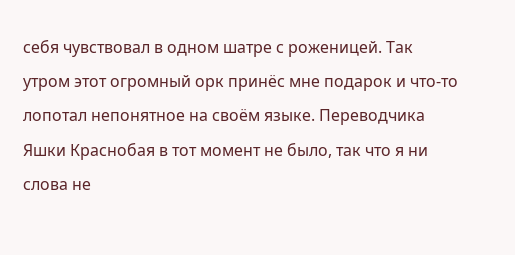себя чувствовал в одном шатре с роженицей. Так утром этот огромный орк принёс мне подарок и что‑то лопотал непонятное на своём языке. Переводчика Яшки Краснобая в тот момент не было, так что я ни слова не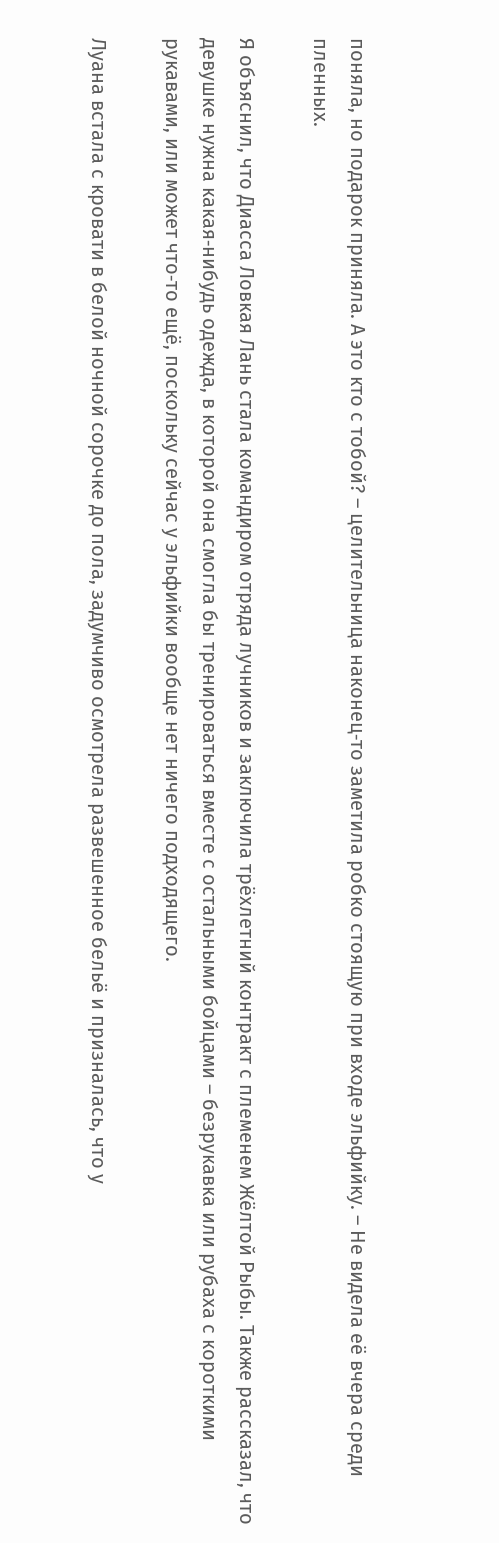поняла, но подарок приняла. А это кто с тобой? – целительница наконец‑то заметила робко стоящую при входе эльфийку. – Не видела её вчера среди пленных.

Я объяснил, что Диасса Ловкая Лань стала командиром отряда лучников и заключила трёхлетний контракт с племенем Жёлтой Рыбы. Также рассказал, что девушке нужна какая‑нибудь одежда, в которой она смогла бы тренироваться вместе с остальными бойцами – безрукавка или рубаха с короткими рукавами, или может что‑то ещё, поскольку сейчас у эльфийки вообще нет ничего подходящего.

Луана встала с кровати в белой ночной сорочке до пола, задумчиво осмотрела развешенное бельё и призналась, что у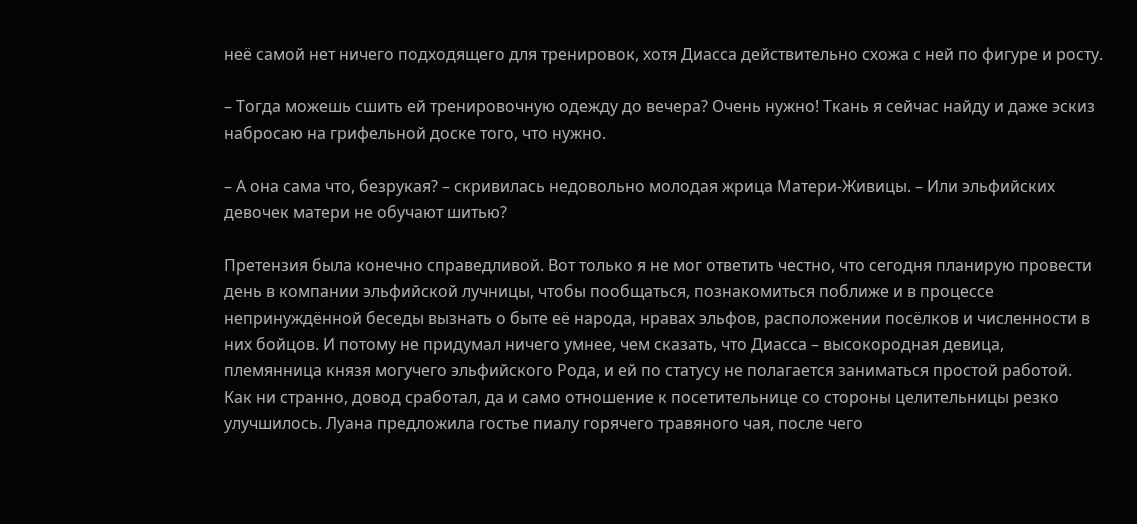неё самой нет ничего подходящего для тренировок, хотя Диасса действительно схожа с ней по фигуре и росту.

– Тогда можешь сшить ей тренировочную одежду до вечера? Очень нужно! Ткань я сейчас найду и даже эскиз набросаю на грифельной доске того, что нужно.

– А она сама что, безрукая? – скривилась недовольно молодая жрица Матери‑Живицы. – Или эльфийских девочек матери не обучают шитью?

Претензия была конечно справедливой. Вот только я не мог ответить честно, что сегодня планирую провести день в компании эльфийской лучницы, чтобы пообщаться, познакомиться поближе и в процессе непринуждённой беседы вызнать о быте её народа, нравах эльфов, расположении посёлков и численности в них бойцов. И потому не придумал ничего умнее, чем сказать, что Диасса – высокородная девица, племянница князя могучего эльфийского Рода, и ей по статусу не полагается заниматься простой работой. Как ни странно, довод сработал, да и само отношение к посетительнице со стороны целительницы резко улучшилось. Луана предложила гостье пиалу горячего травяного чая, после чего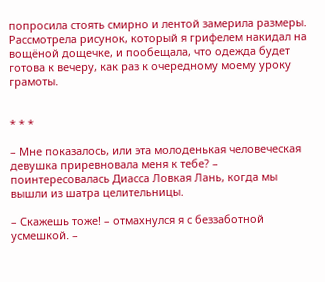попросила стоять смирно и лентой замерила размеры. Рассмотрела рисунок, который я грифелем накидал на вощёной дощечке, и пообещала, что одежда будет готова к вечеру, как раз к очередному моему уроку грамоты.


* * *

– Мне показалось, или эта молоденькая человеческая девушка приревновала меня к тебе? – поинтересовалась Диасса Ловкая Лань, когда мы вышли из шатра целительницы.

– Скажешь тоже! – отмахнулся я с беззаботной усмешкой. –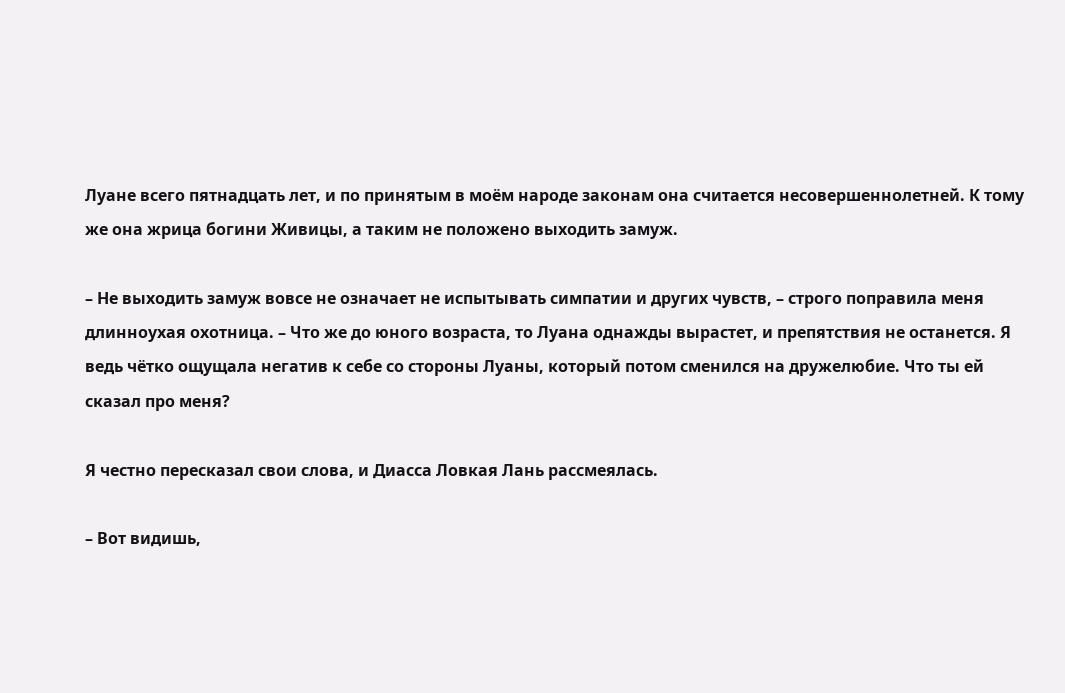Луане всего пятнадцать лет, и по принятым в моём народе законам она считается несовершеннолетней. К тому же она жрица богини Живицы, а таким не положено выходить замуж.

– Не выходить замуж вовсе не означает не испытывать симпатии и других чувств, – строго поправила меня длинноухая охотница. – Что же до юного возраста, то Луана однажды вырастет, и препятствия не останется. Я ведь чётко ощущала негатив к себе со стороны Луаны, который потом сменился на дружелюбие. Что ты ей сказал про меня?

Я честно пересказал свои слова, и Диасса Ловкая Лань рассмеялась.

– Вот видишь,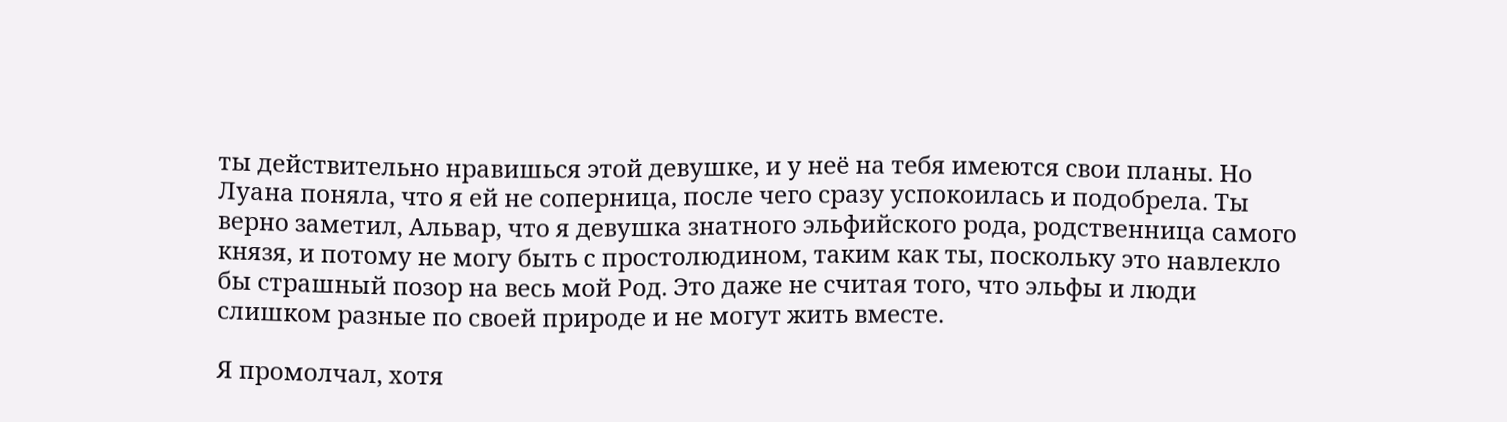ты действительно нравишься этой девушке, и у неё на тебя имеются свои планы. Но Луана поняла, что я ей не соперница, после чего сразу успокоилась и подобрела. Ты верно заметил, Альвар, что я девушка знатного эльфийского рода, родственница самого князя, и потому не могу быть с простолюдином, таким как ты, поскольку это навлекло бы страшный позор на весь мой Род. Это даже не считая того, что эльфы и люди слишком разные по своей природе и не могут жить вместе.

Я промолчал, хотя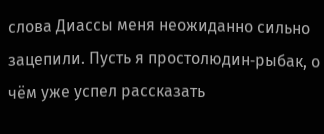слова Диассы меня неожиданно сильно зацепили. Пусть я простолюдин‑рыбак, о чём уже успел рассказать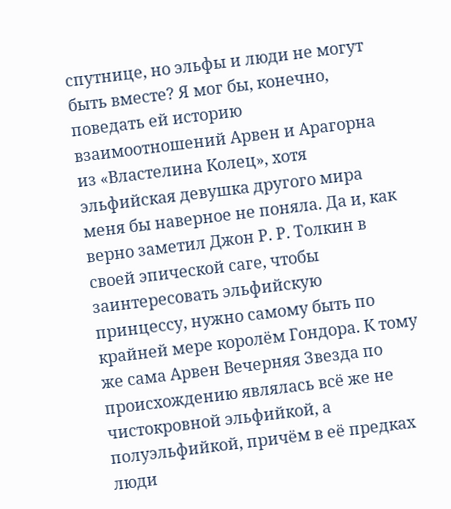спутнице, но эльфы и люди не могут быть вместе? Я мог бы, конечно, поведать ей историю взаимоотношений Арвен и Арагорна из «Властелина Колец», хотя эльфийская девушка другого мира меня бы наверное не поняла. Да и, как верно заметил Джон Р. Р. Толкин в своей эпической саге, чтобы заинтересовать эльфийскую принцессу, нужно самому быть по крайней мере королём Гондора. К тому же сама Арвен Вечерняя Звезда по происхождению являлась всё же не чистокровной эльфийкой, а полуэльфийкой, причём в её предках люди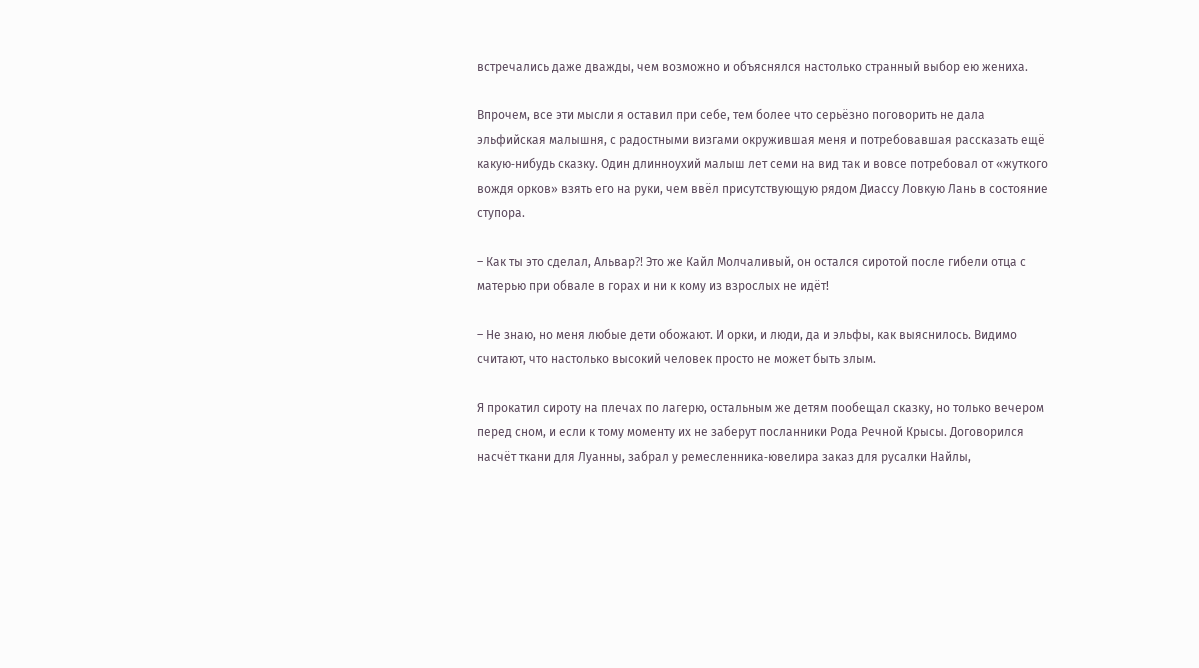встречались даже дважды, чем возможно и объяснялся настолько странный выбор ею жениха.

Впрочем, все эти мысли я оставил при себе, тем более что серьёзно поговорить не дала эльфийская малышня, с радостными визгами окружившая меня и потребовавшая рассказать ещё какую‑нибудь сказку. Один длинноухий малыш лет семи на вид так и вовсе потребовал от «жуткого вождя орков» взять его на руки, чем ввёл присутствующую рядом Диассу Ловкую Лань в состояние ступора.

– Как ты это cделал, Альвар⁈ Это же Кайл Молчаливый, он остался сиротой после гибели отца с матерью при обвале в горах и ни к кому из взрослых не идёт!

– Не знаю, но меня любые дети обожают. И орки, и люди, да и эльфы, как выяснилось. Видимо считают, что настолько высокий человек просто не может быть злым.

Я прокатил сироту на плечах по лагерю, остальным же детям пообещал сказку, но только вечером перед сном, и если к тому моменту их не заберут посланники Рода Речной Крысы. Договорился насчёт ткани для Луанны, забрал у ремесленника‑ювелира заказ для русалки Найлы,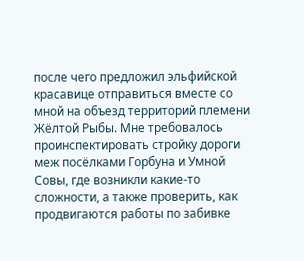после чего предложил эльфийской красавице отправиться вместе со мной на объезд территорий племени Жёлтой Рыбы. Мне требовалось проинспектировать стройку дороги меж посёлками Горбуна и Умной Совы, где возникли какие‑то сложности, а также проверить, как продвигаются работы по забивке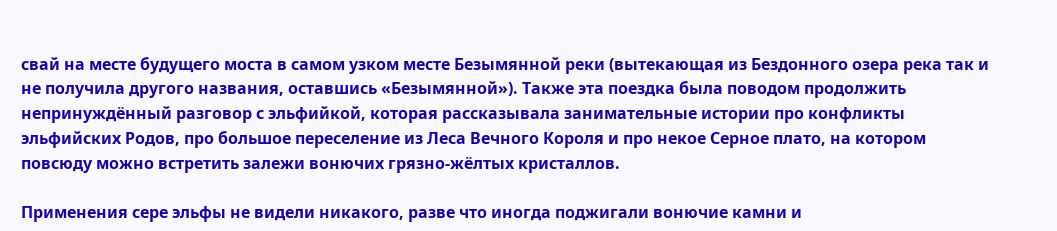свай на месте будущего моста в самом узком месте Безымянной реки (вытекающая из Бездонного озера река так и не получила другого названия, оставшись «Безымянной»). Также эта поездка была поводом продолжить непринуждённый разговор с эльфийкой, которая рассказывала занимательные истории про конфликты эльфийских Родов, про большое переселение из Леса Вечного Короля и про некое Серное плато, на котором повсюду можно встретить залежи вонючих грязно‑жёлтых кристаллов.

Применения сере эльфы не видели никакого, разве что иногда поджигали вонючие камни и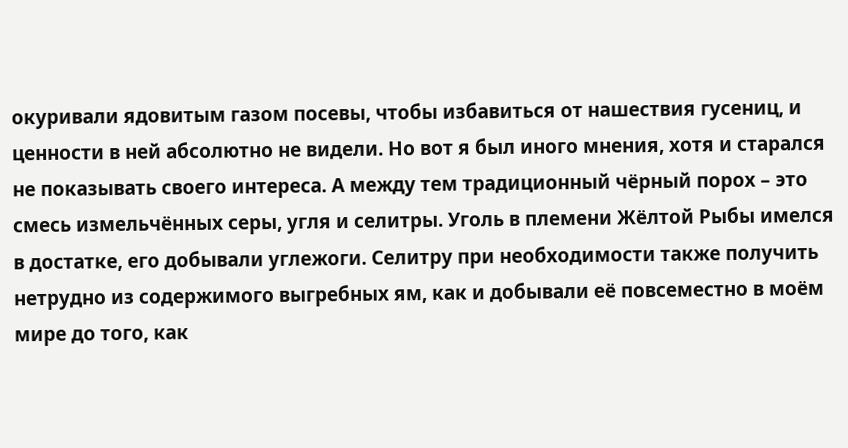окуривали ядовитым газом посевы, чтобы избавиться от нашествия гусениц, и ценности в ней абсолютно не видели. Но вот я был иного мнения, хотя и старался не показывать своего интереса. А между тем традиционный чёрный порох – это смесь измельчённых серы, угля и селитры. Уголь в племени Жёлтой Рыбы имелся в достатке, его добывали углежоги. Селитру при необходимости также получить нетрудно из содержимого выгребных ям, как и добывали её повсеместно в моём мире до того, как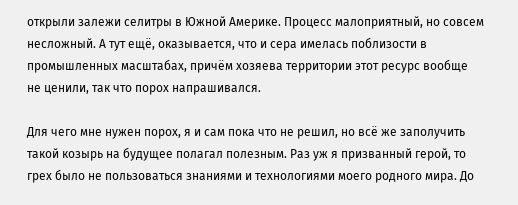открыли залежи селитры в Южной Америке. Процесс малоприятный, но совсем несложный. А тут ещё, оказывается, что и сера имелась поблизости в промышленных масштабах, причём хозяева территории этот ресурс вообще не ценили, так что порох напрашивался.

Для чего мне нужен порох, я и сам пока что не решил, но всё же заполучить такой козырь на будущее полагал полезным. Раз уж я призванный герой, то грех было не пользоваться знаниями и технологиями моего родного мира. До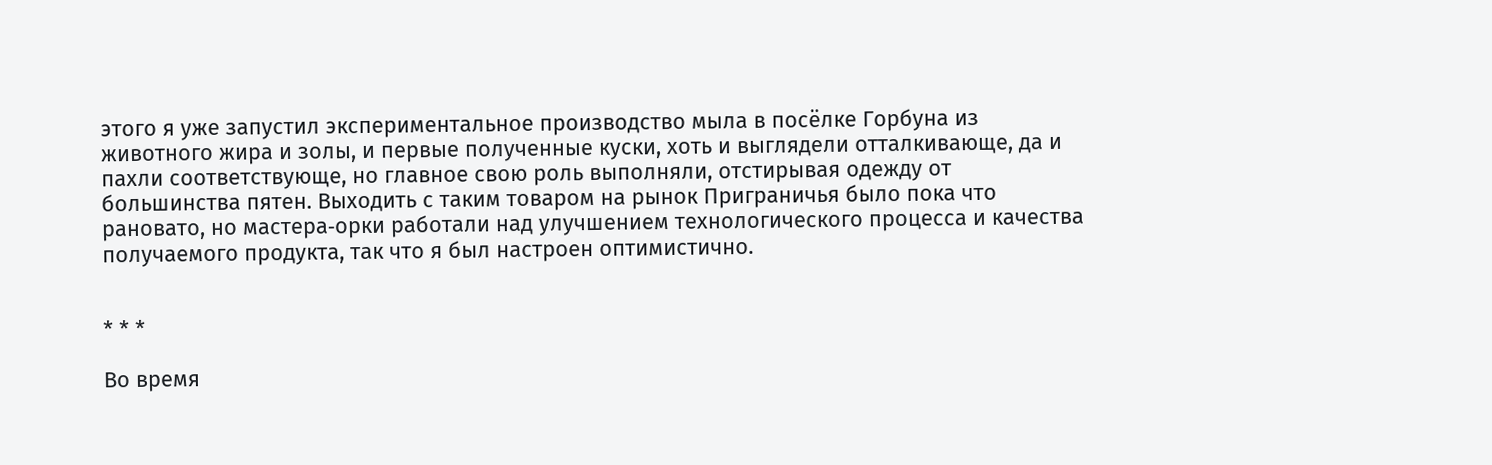этого я уже запустил экспериментальное производство мыла в посёлке Горбуна из животного жира и золы, и первые полученные куски, хоть и выглядели отталкивающе, да и пахли соответствующе, но главное свою роль выполняли, отстирывая одежду от большинства пятен. Выходить с таким товаром на рынок Приграничья было пока что рановато, но мастера‑орки работали над улучшением технологического процесса и качества получаемого продукта, так что я был настроен оптимистично.


* * *

Во время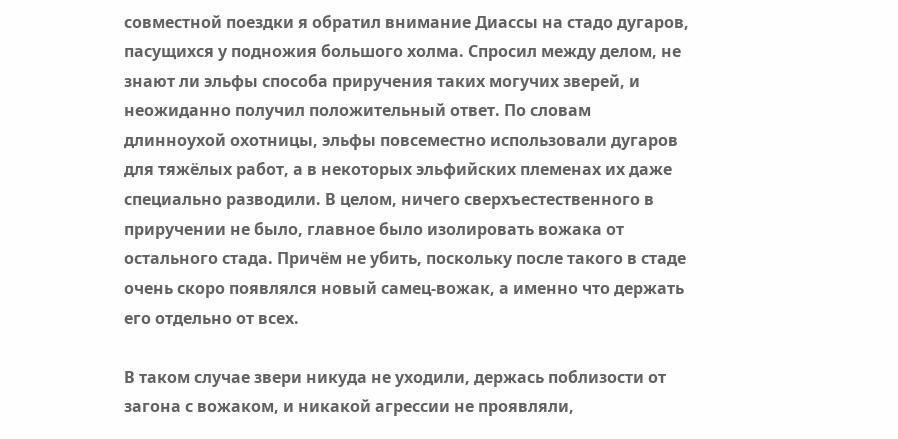совместной поездки я обратил внимание Диассы на стадо дугаров, пасущихся у подножия большого холма. Спросил между делом, не знают ли эльфы способа приручения таких могучих зверей, и неожиданно получил положительный ответ. По словам длинноухой охотницы, эльфы повсеместно использовали дугаров для тяжёлых работ, а в некоторых эльфийских племенах их даже специально разводили. В целом, ничего сверхъестественного в приручении не было, главное было изолировать вожака от остального стада. Причём не убить, поскольку после такого в стаде очень скоро появлялся новый самец‑вожак, а именно что держать его отдельно от всех.

В таком случае звери никуда не уходили, держась поблизости от загона с вожаком, и никакой агрессии не проявляли,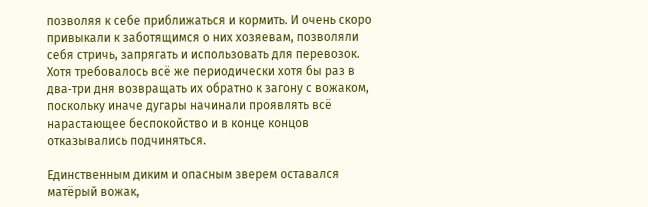позволяя к себе приближаться и кормить. И очень скоро привыкали к заботящимся о них хозяевам, позволяли себя стричь, запрягать и использовать для перевозок. Хотя требовалось всё же периодически хотя бы раз в два‑три дня возвращать их обратно к загону с вожаком, поскольку иначе дугары начинали проявлять всё нарастающее беспокойство и в конце концов отказывались подчиняться.

Единственным диким и опасным зверем оставался матёрый вожак,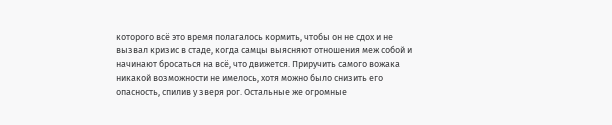которого всё это время полагалось кормить, чтобы он не сдох и не вызвал кризис в стаде, когда самцы выясняют отношения меж собой и начинают бросаться на всё, что движется. Приручить самого вожака никакой возможности не имелось, хотя можно было снизить его опасность, спилив у зверя рог. Остальные же огромные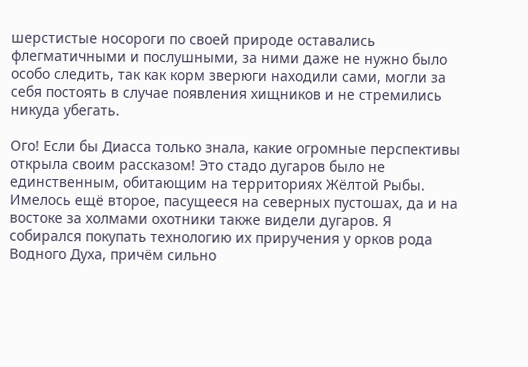шерстистые носороги по своей природе оставались флегматичными и послушными, за ними даже не нужно было особо следить, так как корм зверюги находили сами, могли за себя постоять в случае появления хищников и не стремились никуда убегать.

Ого! Если бы Диасса только знала, какие огромные перспективы открыла своим рассказом! Это стадо дугаров было не единственным, обитающим на территориях Жёлтой Рыбы. Имелось ещё второе, пасущееся на северных пустошах, да и на востоке за холмами охотники также видели дугаров. Я собирался покупать технологию их приручения у орков рода Водного Духа, причём сильно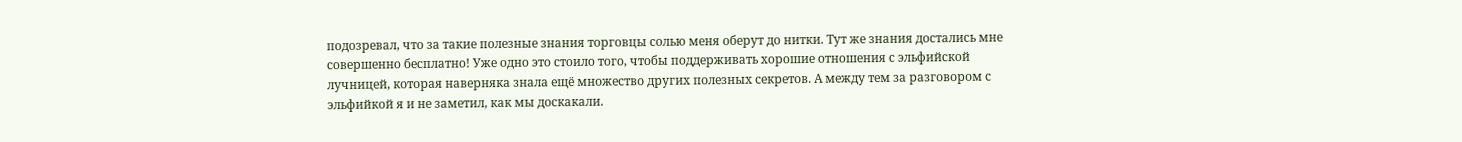подозревал, что за такие полезные знания торговцы солью меня оберут до нитки. Тут же знания достались мне совершенно бесплатно! Уже одно это стоило того, чтобы поддерживать хорошие отношения с эльфийской лучницей, которая наверняка знала ещё множество других полезных секретов. А между тем за разговором с эльфийкой я и не заметил, как мы доскакали.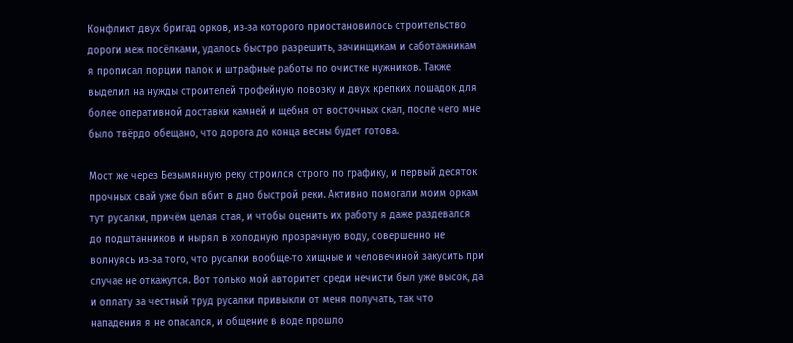Конфликт двух бригад орков, из‑за которого приостановилось строительство дороги меж посёлками, удалось быстро разрешить, зачинщикам и саботажникам я прописал порции палок и штрафные работы по очистке нужников. Также выделил на нужды строителей трофейную повозку и двух крепких лошадок для более оперативной доставки камней и щебня от восточных скал, после чего мне было твёрдо обещано, что дорога до конца весны будет готова.

Мост же через Безымянную реку строился строго по графику, и первый десяток прочных свай уже был вбит в дно быстрой реки. Активно помогали моим оркам тут русалки, причём целая стая, и чтобы оценить их работу я даже раздевался до подштанников и нырял в холодную прозрачную воду, совершенно не волнуясь из‑за того, что русалки вообще‑то хищные и человечиной закусить при случае не откажутся. Вот только мой авторитет среди нечисти был уже высок, да и оплату за честный труд русалки привыкли от меня получать, так что нападения я не опасался, и общение в воде прошло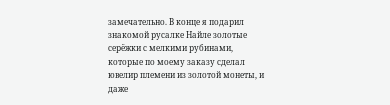замечательно. В конце я подарил знакомой русалке Найле золотые серёжки с мелкими рубинами, которые по моему заказу сделал ювелир племени из золотой монеты, и даже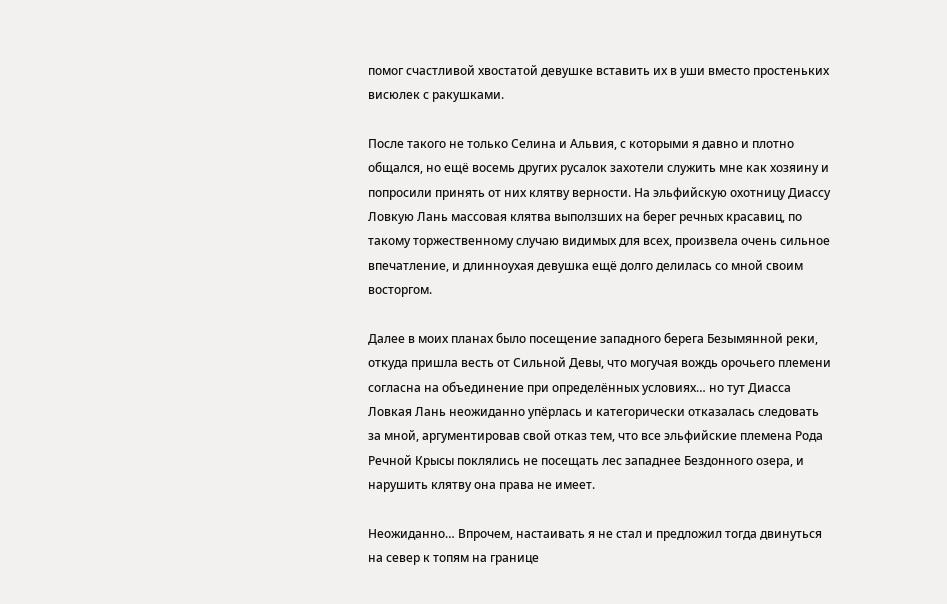помог счастливой хвостатой девушке вставить их в уши вместо простеньких висюлек с ракушками.

После такого не только Селина и Альвия, с которыми я давно и плотно общался, но ещё восемь других русалок захотели служить мне как хозяину и попросили принять от них клятву верности. На эльфийскую охотницу Диассу Ловкую Лань массовая клятва выползших на берег речных красавиц, по такому торжественному случаю видимых для всех, произвела очень сильное впечатление, и длинноухая девушка ещё долго делилась со мной своим восторгом.

Далее в моих планах было посещение западного берега Безымянной реки, откуда пришла весть от Сильной Девы, что могучая вождь орочьего племени согласна на объединение при определённых условиях… но тут Диасса Ловкая Лань неожиданно упёрлась и категорически отказалась следовать за мной, аргументировав свой отказ тем, что все эльфийские племена Рода Речной Крысы поклялись не посещать лес западнее Бездонного озера, и нарушить клятву она права не имеет.

Неожиданно… Впрочем, настаивать я не стал и предложил тогда двинуться на север к топям на границе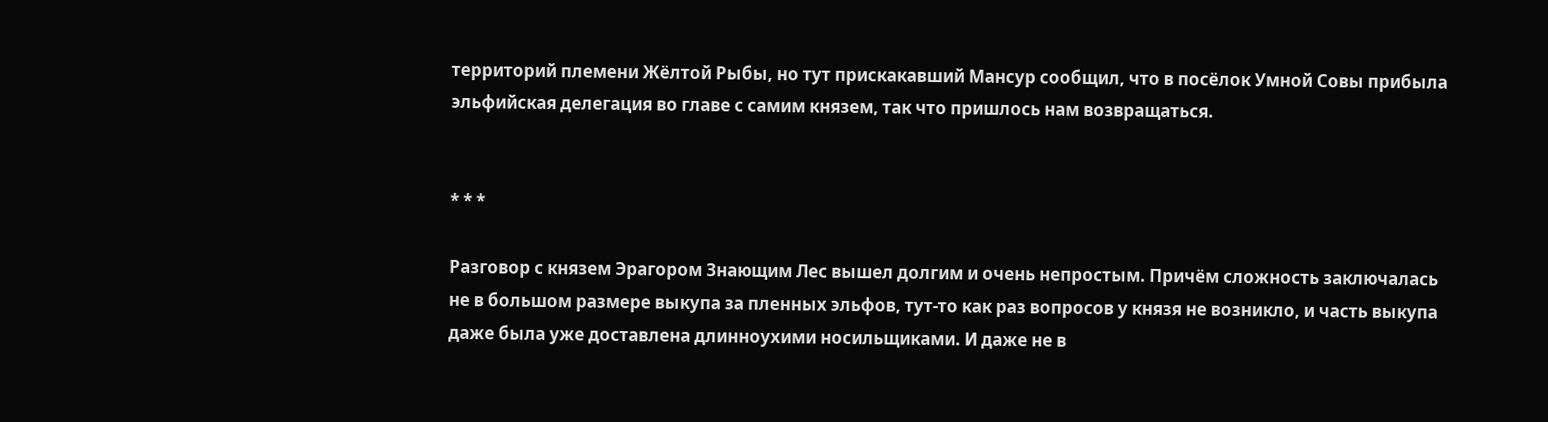территорий племени Жёлтой Рыбы, но тут прискакавший Мансур сообщил, что в посёлок Умной Совы прибыла эльфийская делегация во главе с самим князем, так что пришлось нам возвращаться.


* * *

Разговор с князем Эрагором Знающим Лес вышел долгим и очень непростым. Причём сложность заключалась не в большом размере выкупа за пленных эльфов, тут‑то как раз вопросов у князя не возникло, и часть выкупа даже была уже доставлена длинноухими носильщиками. И даже не в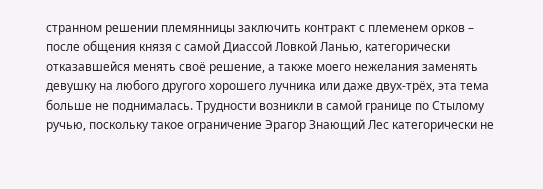странном решении племянницы заключить контракт с племенем орков – после общения князя с самой Диассой Ловкой Ланью, категорически отказавшейся менять своё решение, а также моего нежелания заменять девушку на любого другого хорошего лучника или даже двух‑трёх, эта тема больше не поднималась. Трудности возникли в самой границе по Стылому ручью, поскольку такое ограничение Эрагор Знающий Лес категорически не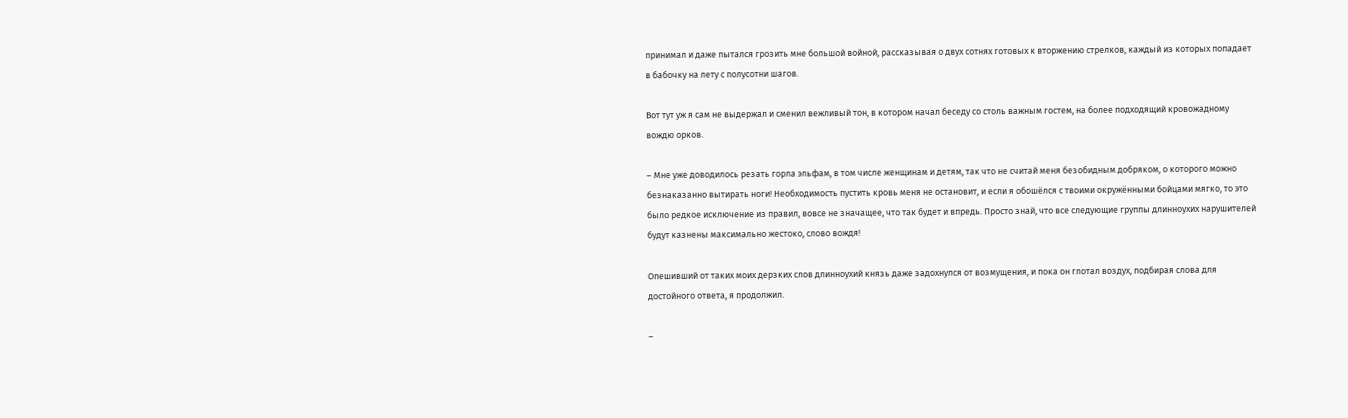принимал и даже пытался грозить мне большой войной, рассказывая о двух сотнях готовых к вторжению стрелков, каждый из которых попадает в бабочку на лету с полусотни шагов.

Вот тут уж я сам не выдержал и сменил вежливый тон, в котором начал беседу со столь важным гостем, на более подходящий кровожадному вождю орков.

– Мне уже доводилось резать горла эльфам, в том числе женщинам и детям, так что не считай меня безобидным добряком, о которого можно безнаказанно вытирать ноги! Необходимость пустить кровь меня не остановит, и если я обошёлся с твоими окружёнными бойцами мягко, то это было редкое исключение из правил, вовсе не значащее, что так будет и впредь. Просто знай, что все следующие группы длинноухих нарушителей будут казнены максимально жестоко, слово вождя!

Опешивший от таких моих дерзких слов длинноухий князь даже задохнулся от возмущения, и пока он глотал воздух, подбирая слова для достойного ответа, я продолжил.

–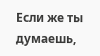Если же ты думаешь,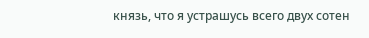князь, что я устрашусь всего двух сотен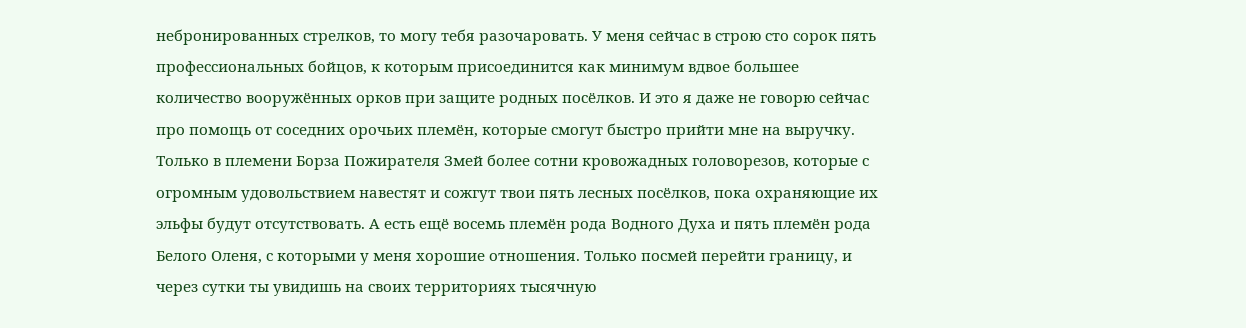небронированных стрелков, то могу тебя разочаровать. У меня сейчас в строю сто сорок пять профессиональных бойцов, к которым присоединится как минимум вдвое большее количество вооружённых орков при защите родных посёлков. И это я даже не говорю сейчас про помощь от соседних орочьих племён, которые смогут быстро прийти мне на выручку. Только в племени Борза Пожирателя Змей более сотни кровожадных головорезов, которые с огромным удовольствием навестят и сожгут твои пять лесных посёлков, пока охраняющие их эльфы будут отсутствовать. А есть ещё восемь племён рода Водного Духа и пять племён рода Белого Оленя, с которыми у меня хорошие отношения. Только посмей перейти границу, и через сутки ты увидишь на своих территориях тысячную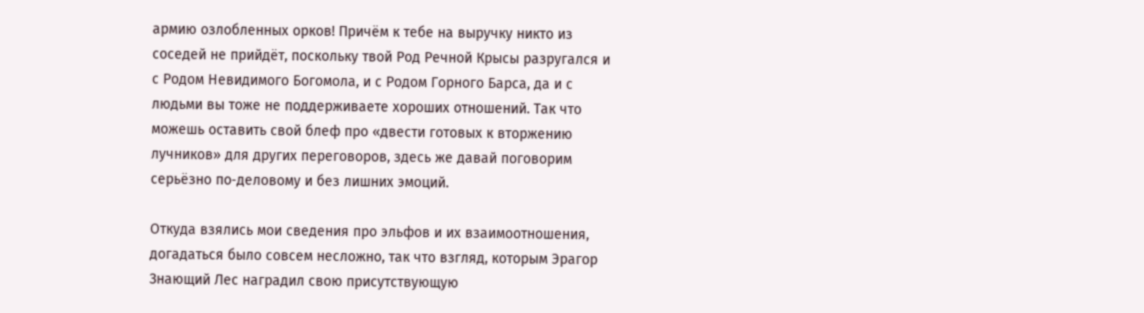армию озлобленных орков! Причём к тебе на выручку никто из соседей не прийдёт, поскольку твой Род Речной Крысы разругался и с Родом Невидимого Богомола, и с Родом Горного Барса, да и с людьми вы тоже не поддерживаете хороших отношений. Так что можешь оставить свой блеф про «двести готовых к вторжению лучников» для других переговоров, здесь же давай поговорим серьёзно по‑деловому и без лишних эмоций.

Откуда взялись мои сведения про эльфов и их взаимоотношения, догадаться было совсем несложно, так что взгляд, которым Эрагор Знающий Лес наградил свою присутствующую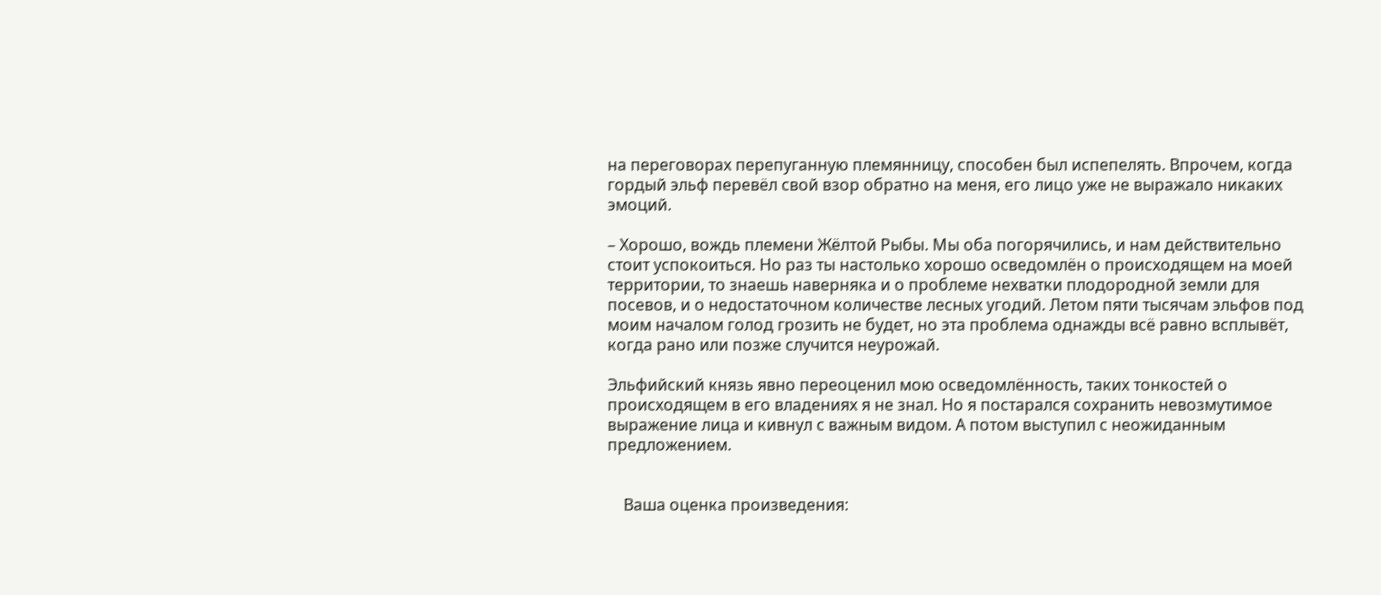на переговорах перепуганную племянницу, способен был испепелять. Впрочем, когда гордый эльф перевёл свой взор обратно на меня, его лицо уже не выражало никаких эмоций.

– Хорошо, вождь племени Жёлтой Рыбы. Мы оба погорячились, и нам действительно стоит успокоиться. Но раз ты настолько хорошо осведомлён о происходящем на моей территории, то знаешь наверняка и о проблеме нехватки плодородной земли для посевов, и о недостаточном количестве лесных угодий. Летом пяти тысячам эльфов под моим началом голод грозить не будет, но эта проблема однажды всё равно всплывёт, когда рано или позже случится неурожай.

Эльфийский князь явно переоценил мою осведомлённость, таких тонкостей о происходящем в его владениях я не знал. Но я постарался сохранить невозмутимое выражение лица и кивнул с важным видом. А потом выступил с неожиданным предложением.


    Ваша оценка произведения: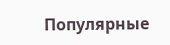Популярные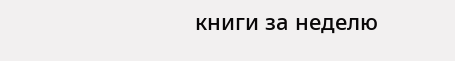книги за неделю